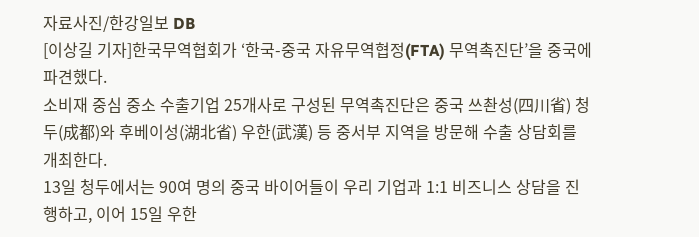자료사진/한강일보 DB
[이상길 기자]한국무역협회가 ‘한국-중국 자유무역협정(FTA) 무역촉진단’을 중국에 파견했다.
소비재 중심 중소 수출기업 25개사로 구성된 무역촉진단은 중국 쓰촨성(四川省) 청두(成都)와 후베이성(湖北省) 우한(武漢) 등 중서부 지역을 방문해 수출 상담회를 개최한다.
13일 청두에서는 90여 명의 중국 바이어들이 우리 기업과 1:1 비즈니스 상담을 진행하고, 이어 15일 우한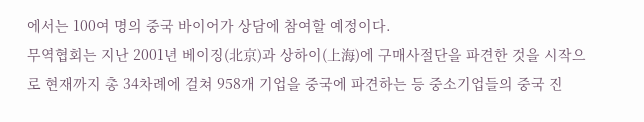에서는 100여 명의 중국 바이어가 상담에 참여할 예정이다.
무역협회는 지난 2001년 베이징(北京)과 상하이(上海)에 구매사절단을 파견한 것을 시작으로 현재까지 총 34차례에 걸쳐 958개 기업을 중국에 파견하는 등 중소기업들의 중국 진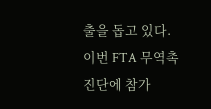출을 돕고 있다.
이번 FTA 무역촉진단에 참가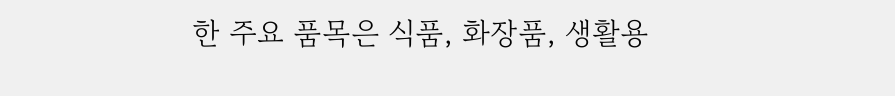한 주요 품목은 식품, 화장품, 생활용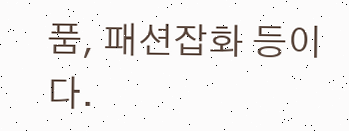품, 패션잡화 등이다.